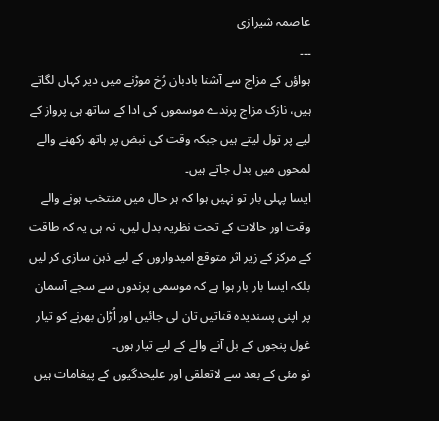عاصمہ شیرازی
۔۔۔
ہواؤں کے مزاج سے آشنا بادبان رُخ موڑنے میں دیر کہاں لگاتے ہیں، نازک مزاج پرندے موسموں کی ادا کے ساتھ ہی پرواز کے لیے پر تول لیتے ہیں جبکہ وقت کی نبض پر ہاتھ رکھنے والے لمحوں میں بدل جاتے ہیں۔
ایسا پہلی بار تو نہیں ہوا کہ ہر حال میں منتخب ہونے والے وقت اور حالات کے تحت نظریہ بدل لیں، نہ ہی یہ کہ طاقت کے مرکز کے زیر اثر متوقع امیدواروں کے لیے ذہن سازی کر لیں بلکہ ایسا بار بار ہوا ہے کہ موسمی پرندوں سے سجے آسمان پر اپنی پسندیدہ قناتیں تان لی جائیں اور اُڑان بھرنے کو تیار غول پنجوں کے بل آنے والے کے لیے تیار ہوں۔
نو مئی کے بعد سے لاتعلقی اور علیحدگیوں کے پیغامات ہیں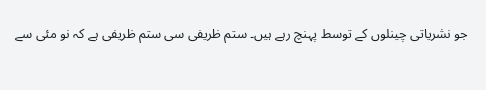جو نشریاتی چینلوں کے توسط پہنچ رہے ہیں۔ ستم ظریفی سی ستم ظریفی ہے کہ نو مئی سے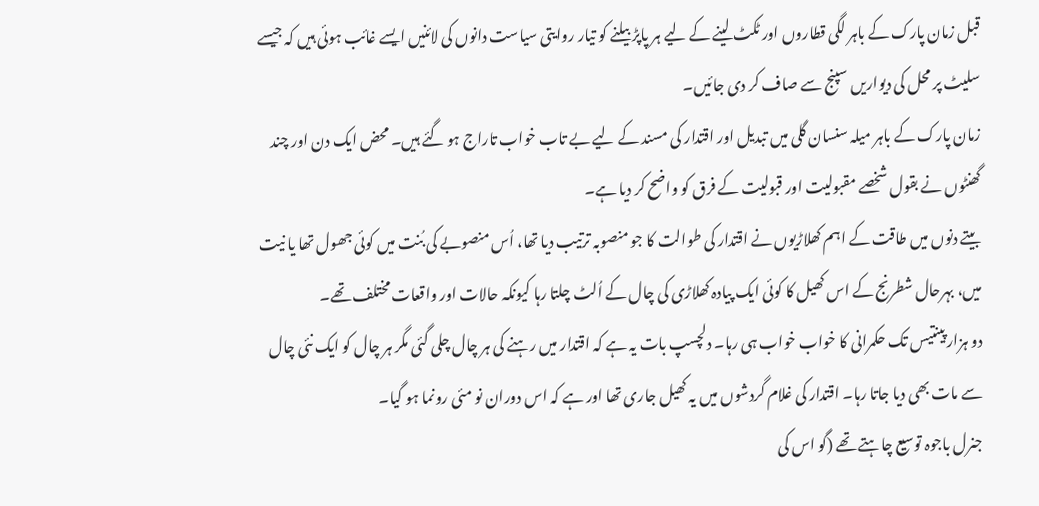قبل زمان پارک کے باہر لگی قطاروں اور ٹکٹ لینے کے لیے ہر پاپڑ بیلنے کو تیار روایتی سیاست دانوں کی لائنیں ایسے غائب ہوئی ہیں کہ جیسے سلیٹ پر محل کی دیواریں سپنج سے صاف کر دی جائیں۔
زمان پارک کے باہر میلہ سنسان گلی میں تبدیل اور اقتدار کی مسند کے لیے بے تاب خواب تاراج ہو گئے ہیں۔ محض ایک دن اور چند گھنٹوں نے بقول شخصے مقبولیت اور قبولیت کے فرق کو واضح کر دیا ہے۔
بیتے دنوں میں طاقت کے اہم کھلاڑیوں نے اقتدار کی طوالت کا جو منصوبہ ترتیب دیا تھا، اُس منصوبے کی بُنت میں کوئی جھول تھا یا نیت میں، بہرحال شطرنج کے اس کھیل کا کوئی ایک پیادہ کھلاڑی کی چال کے اُلٹ چلتا رہا کیونکہ حالات اور واقعات مختلف تھے۔
دو ہزار پینتیس تک حکمرانی کا خواب خواب ہی رہا۔ دلچسپ بات یہ ہے کہ اقتدار میں رہنے کی ہر چال چلی گئی مگر ہر چال کو ایک نئی چال سے مات بھی دیا جاتا رہا۔ اقتدار کی غلام گردشوں میں یہ کھیل جاری تھا اور ہے کہ اس دوران نو مئی رونما ہو گیا۔
جنرل باجوہ توسیع چاہتے تھے (گو اس کی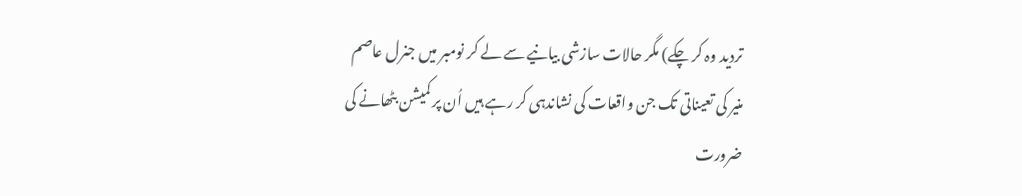تردید وہ کر چکے) مگر حالات سازشی بیانیے سے لے کر نومبر میں جنرل عاصم منیر کی تعیناتی تک جن واقعات کی نشاندہی کر رہے ہیں اُن پر کمیشن بٹھانے کی ضرورت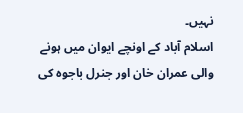نہیں۔
اسلام آباد کے اونچے ایوان میں ہونے والی عمران خان اور جنرل باجوہ کی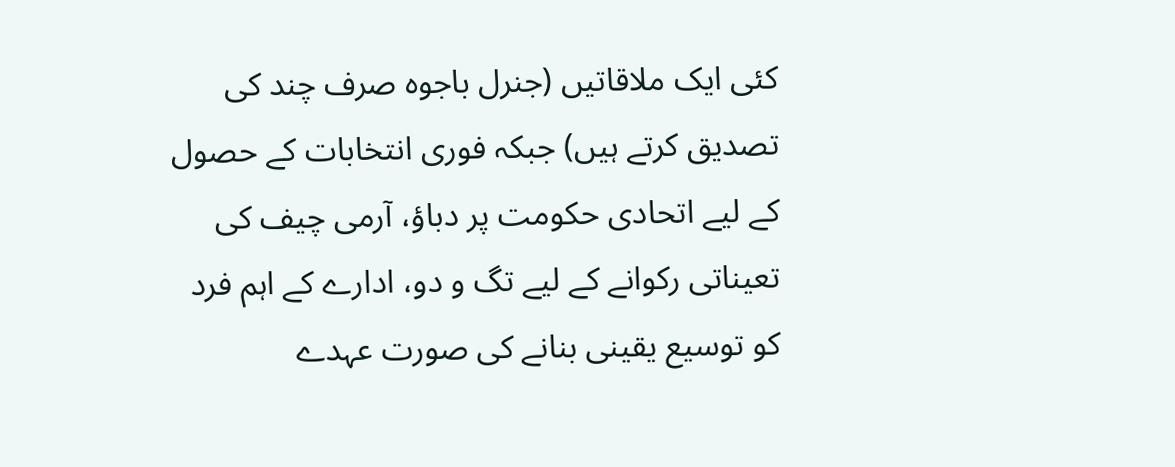کئی ایک ملاقاتیں (جنرل باجوہ صرف چند کی تصدیق کرتے ہیں) جبکہ فوری انتخابات کے حصول کے لیے اتحادی حکومت پر دباؤ، آرمی چیف کی تعیناتی رکوانے کے لیے تگ و دو، ادارے کے اہم فرد کو توسیع یقینی بنانے کی صورت عہدے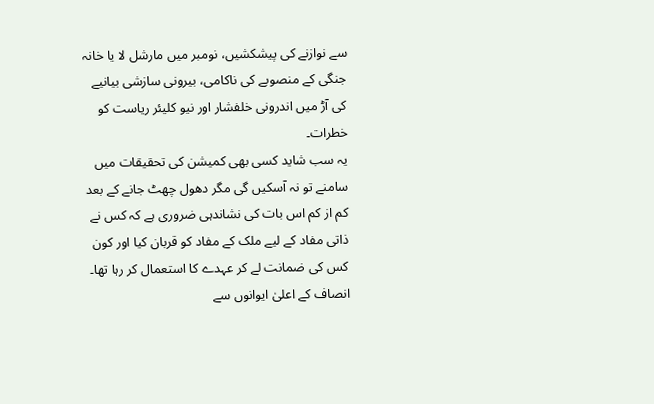سے نوازنے کی پیشکشیں، نومبر میں مارشل لا یا خانہ جنگی کے منصوبے کی ناکامی، بیرونی سازشی بیانیے کی آڑ میں اندرونی خلفشار اور نیو کلیئر ریاست کو خطرات۔
یہ سب شاید کسی بھی کمیشن کی تحقیقات میں سامنے تو نہ آسکیں گی مگر دھول چھٹ جانے کے بعد کم از کم اس بات کی نشاندہی ضروری ہے کہ کس نے ذاتی مفاد کے لیے ملک کے مفاد کو قربان کیا اور کون کس کی ضمانت لے کر عہدے کا استعمال کر رہا تھا۔
انصاف کے اعلیٰ ایوانوں سے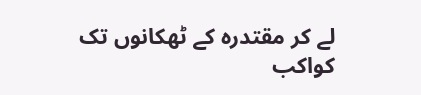لے کر مقتدرہ کے ٹھکانوں تک کواکب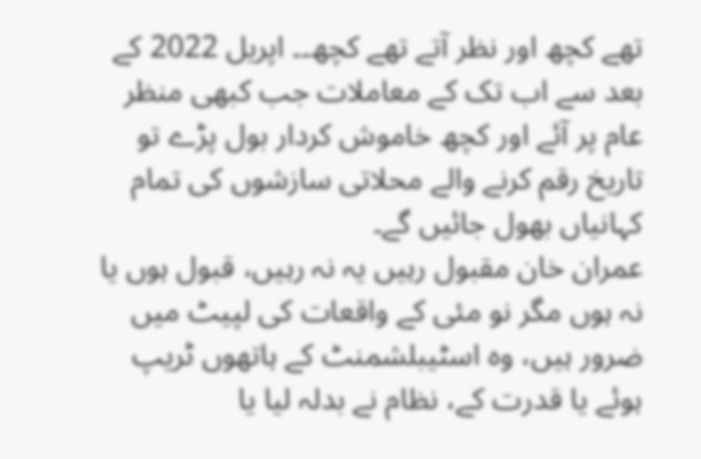تھے کچھ اور نظر آتے تھے کچھ۔۔ اپریل 2022 کے بعد سے اب تک کے معاملات جب کبھی منظر عام پر آئے اور کچھ خاموش کردار بول پڑے تو تاریخ رقم کرنے والے محلاتی سازشوں کی تمام کہانیاں بھول جائیں گے۔
عمران خان مقبول رہیں یہ نہ رہیں، قبول ہوں یا نہ ہوں مگر نو مئی کے واقعات کی لپیٹ میں ضرور ہیں، وہ اسٹیبلشمنٹ کے ہاتھوں ٹریپ ہوئے یا قدرت کے، نظام نے بدلہ لیا یا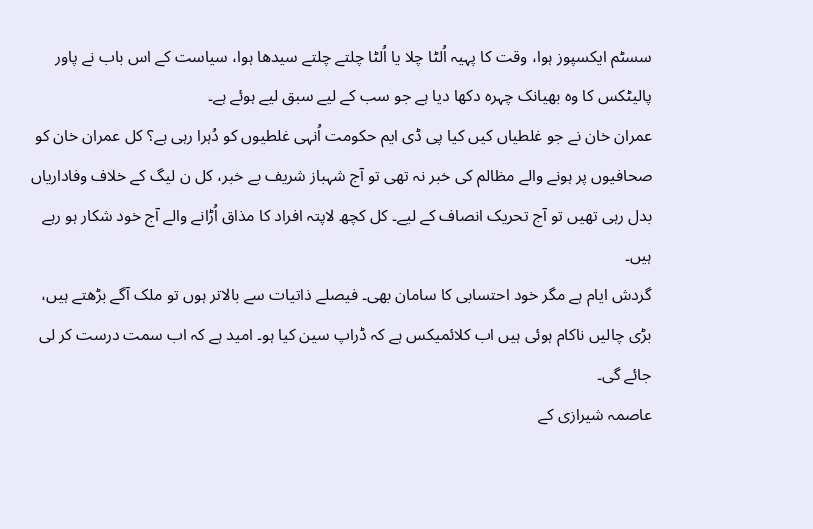سسٹم ایکسپوز ہوا، وقت کا پہیہ اُلٹا چلا یا اُلٹا چلتے چلتے سیدھا ہوا، سیاست کے اس باب نے پاور پالیٹکس کا وہ بھیانک چہرہ دکھا دیا ہے جو سب کے لیے سبق لیے ہوئے ہے۔
عمران خان نے جو غلطیاں کیں کیا پی ڈی ایم حکومت اُنہی غلطیوں کو دُہرا رہی ہے؟ کل عمران خان کو صحافیوں پر ہونے والے مظالم کی خبر نہ تھی تو آج شہباز شریف بے خبر، کل ن لیگ کے خلاف وفاداریاں بدل رہی تھیں تو آج تحریک انصاف کے لیے۔ کل کچھ لاپتہ افراد کا مذاق اُڑانے والے آج خود شکار ہو رہے ہیں۔
گردش ایام ہے مگر خود احتسابی کا سامان بھی۔ فیصلے ذاتیات سے بالاتر ہوں تو ملک آگے بڑھتے ہیں، بڑی چالیں ناکام ہوئی ہیں اب کلائمیکس ہے کہ ڈراپ سین کیا ہو۔ امید ہے کہ اب سمت درست کر لی جائے گی۔
عاصمہ شیرازی کے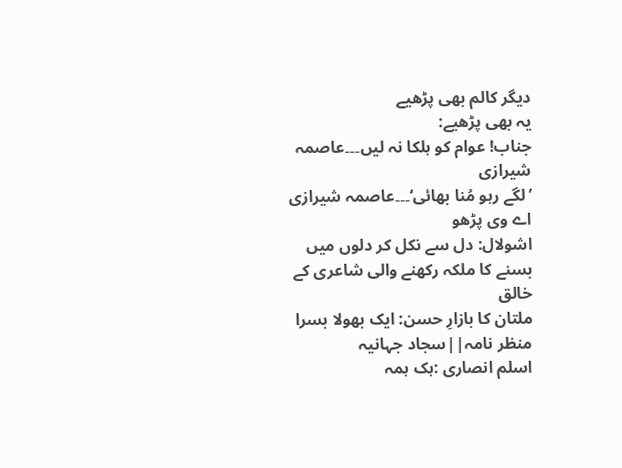دیگر کالم بھی پڑھیے
یہ بھی پڑھیے:
جناب! عوام کو ہلکا نہ لیں۔۔۔عاصمہ شیرازی
’لگے رہو مُنا بھائی‘۔۔۔عاصمہ شیرازی
اے وی پڑھو
اشولال: دل سے نکل کر دلوں میں بسنے کا ملکہ رکھنے والی شاعری کے خالق
ملتان کا بازارِ حسن: ایک بھولا بسرا منظر نامہ||سجاد جہانیہ
اسلم انصاری :ہک ہمہ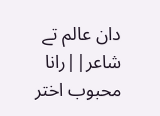دان عالم تے شاعر||رانا محبوب اختر